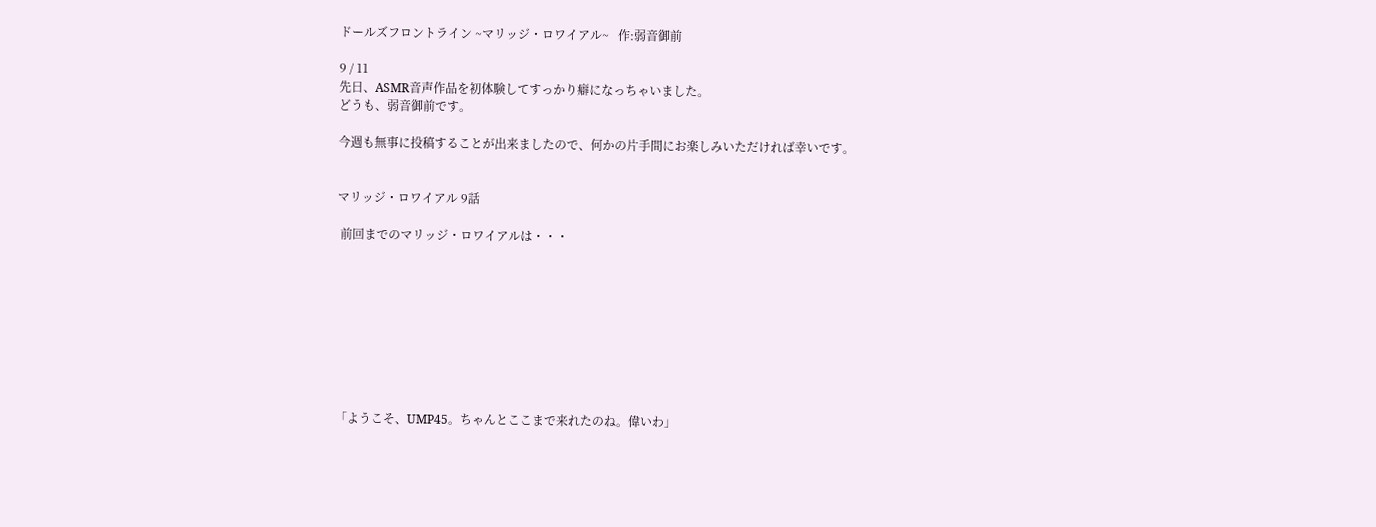ドールズフロントライン ~マリッジ・ロワイアル~   作:弱音御前

9 / 11
先日、ASMR音声作品を初体験してすっかり癖になっちゃいました。
どうも、弱音御前です。

今週も無事に投稿することが出来ましたので、何かの片手間にお楽しみいただければ幸いです。


マリッジ・ロワイアル 9話

 前回までのマリッジ・ロワイアルは・・・









「ようこそ、UMP45。ちゃんとここまで来れたのね。偉いわ」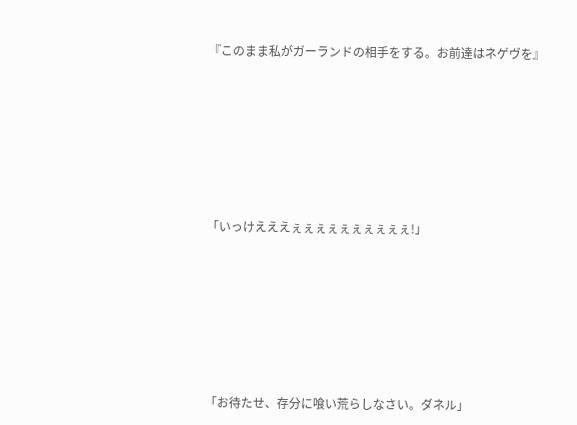『このまま私がガーランドの相手をする。お前達はネゲヴを』







「いっけえええぇぇぇぇぇぇぇぇぇぇ!」







「お待たせ、存分に喰い荒らしなさい。ダネル」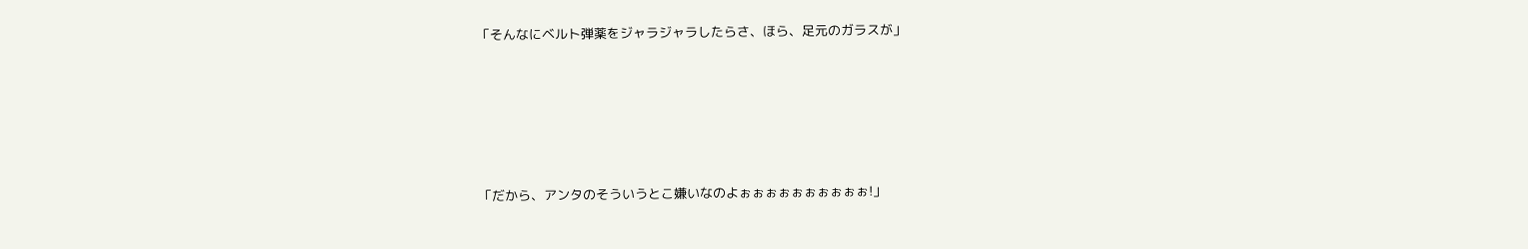「そんなにベルト弾薬をジャラジャラしたらさ、ほら、足元のガラスが」







「だから、アンタのそういうとこ嫌いなのよぉぉぉぉぉぉぉぉぉぉ!」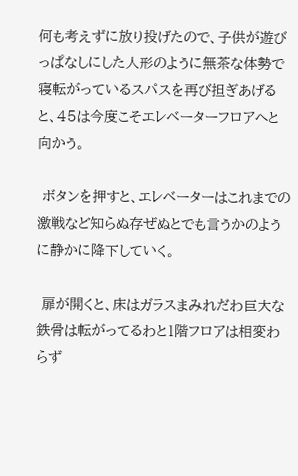何も考えずに放り投げたので、子供が遊びっぱなしにした人形のように無茶な体勢で寝転がっているスパスを再び担ぎあげると、45は今度こそエレベーターフロアへと向かう。

 ボタンを押すと、エレベーターはこれまでの激戦など知らぬ存ぜぬとでも言うかのように静かに降下していく。

 扉が開くと、床はガラスまみれだわ巨大な鉄骨は転がってるわと1階フロアは相変わらず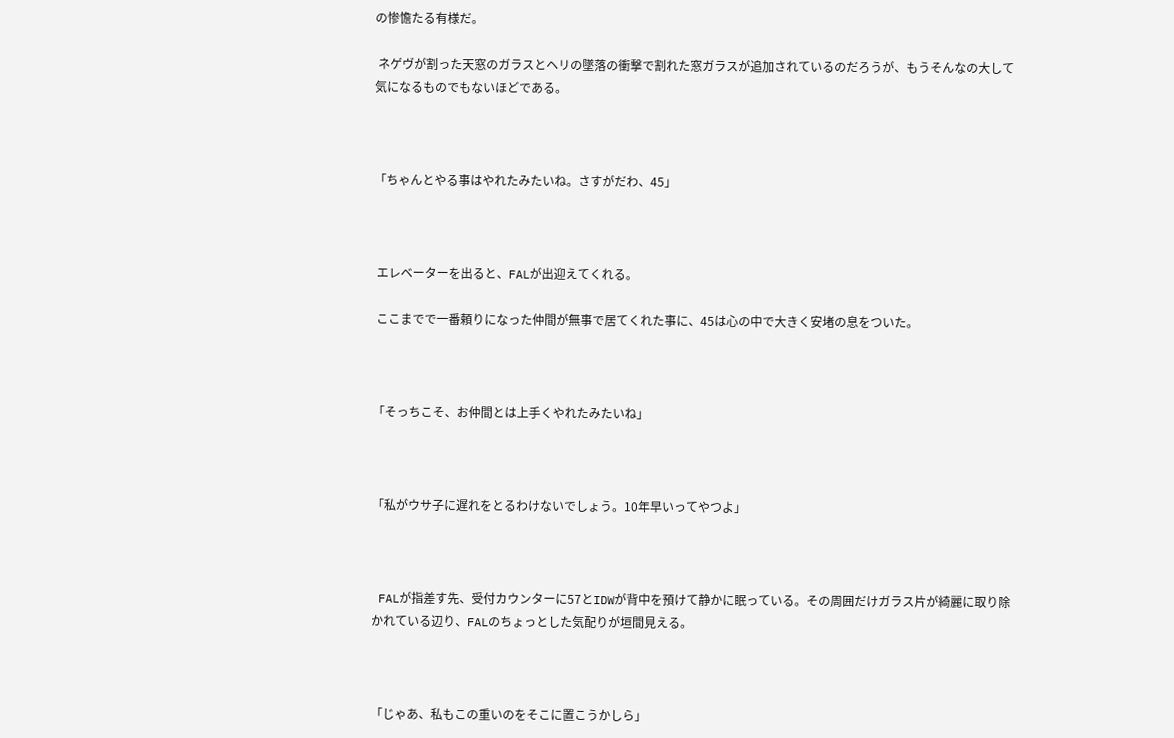の惨憺たる有様だ。

 ネゲヴが割った天窓のガラスとヘリの墜落の衝撃で割れた窓ガラスが追加されているのだろうが、もうそんなの大して気になるものでもないほどである。



「ちゃんとやる事はやれたみたいね。さすがだわ、45」



 エレベーターを出ると、FALが出迎えてくれる。

 ここまでで一番頼りになった仲間が無事で居てくれた事に、45は心の中で大きく安堵の息をついた。



「そっちこそ、お仲間とは上手くやれたみたいね」



「私がウサ子に遅れをとるわけないでしょう。10年早いってやつよ」



 FALが指差す先、受付カウンターに57とIDWが背中を預けて静かに眠っている。その周囲だけガラス片が綺麗に取り除かれている辺り、FALのちょっとした気配りが垣間見える。



「じゃあ、私もこの重いのをそこに置こうかしら」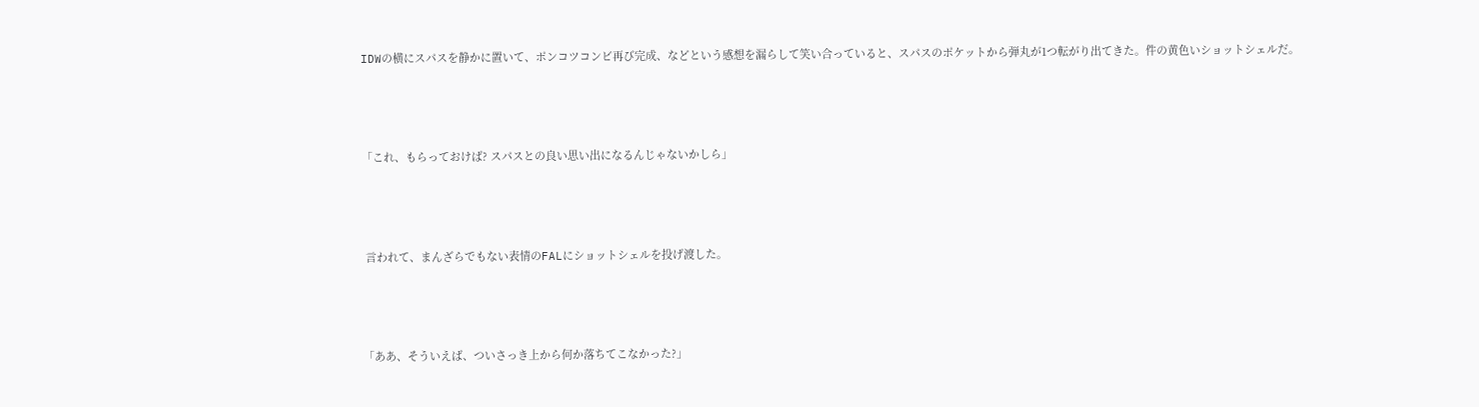IDWの横にスパスを静かに置いて、ポンコツコンビ再び完成、などという感想を漏らして笑い合っていると、スパスのポケットから弾丸が1つ転がり出てきた。件の黄色いショットシェルだ。



「これ、もらっておけば? スパスとの良い思い出になるんじゃないかしら」



 言われて、まんざらでもない表情のFALにショットシェルを投げ渡した。



「ああ、そういえば、ついさっき上から何か落ちてこなかった?」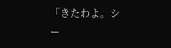「きたわよ。シー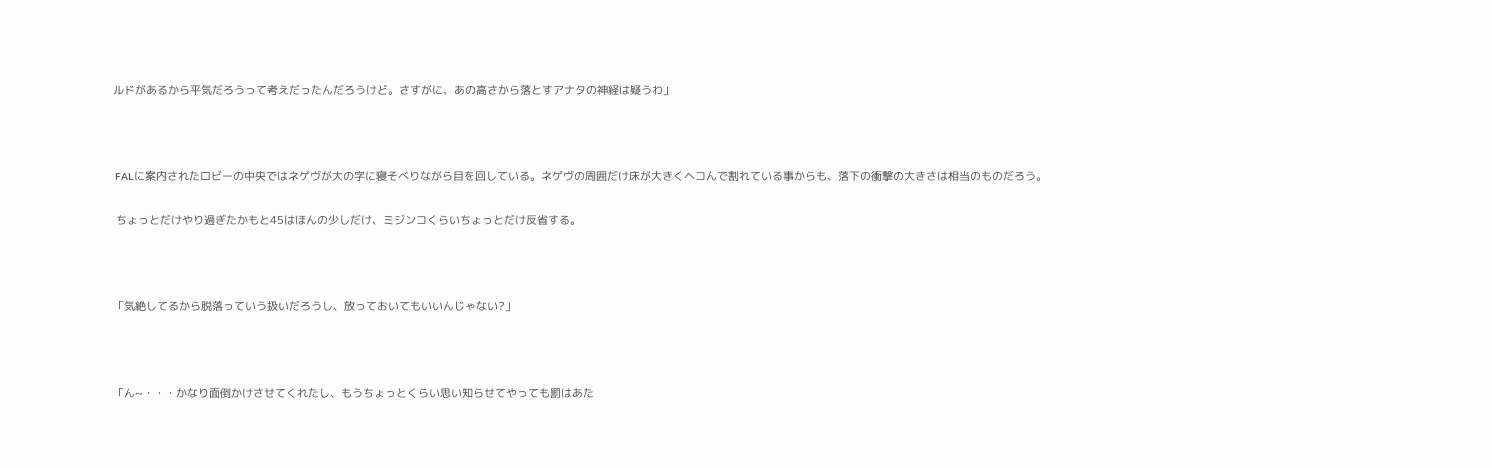ルドがあるから平気だろうって考えだったんだろうけど。さすがに、あの高さから落とすアナタの神経は疑うわ」



 FALに案内されたロビーの中央ではネゲヴが大の字に寝そべりながら目を回している。ネゲヴの周囲だけ床が大きくヘコんで割れている事からも、落下の衝撃の大きさは相当のものだろう。

 ちょっとだけやり過ぎたかもと45はほんの少しだけ、ミジンコくらいちょっとだけ反省する。



「気絶してるから脱落っていう扱いだろうし、放っておいてもいいんじゃない?」



「ん~・・・かなり面倒かけさせてくれたし、もうちょっとくらい思い知らせてやっても罰はあた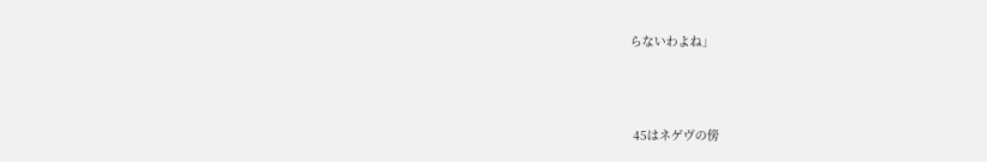らないわよね」



 45はネゲヴの傍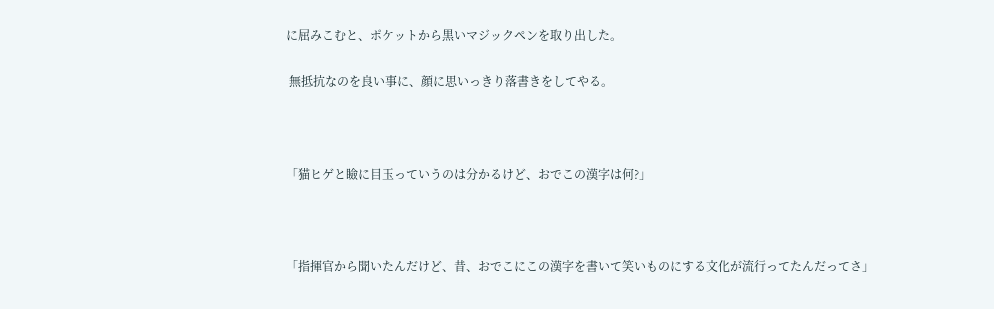に屈みこむと、ポケットから黒いマジックペンを取り出した。

 無抵抗なのを良い事に、顔に思いっきり落書きをしてやる。



「猫ヒゲと瞼に目玉っていうのは分かるけど、おでこの漢字は何?」



「指揮官から聞いたんだけど、昔、おでこにこの漢字を書いて笑いものにする文化が流行ってたんだってさ」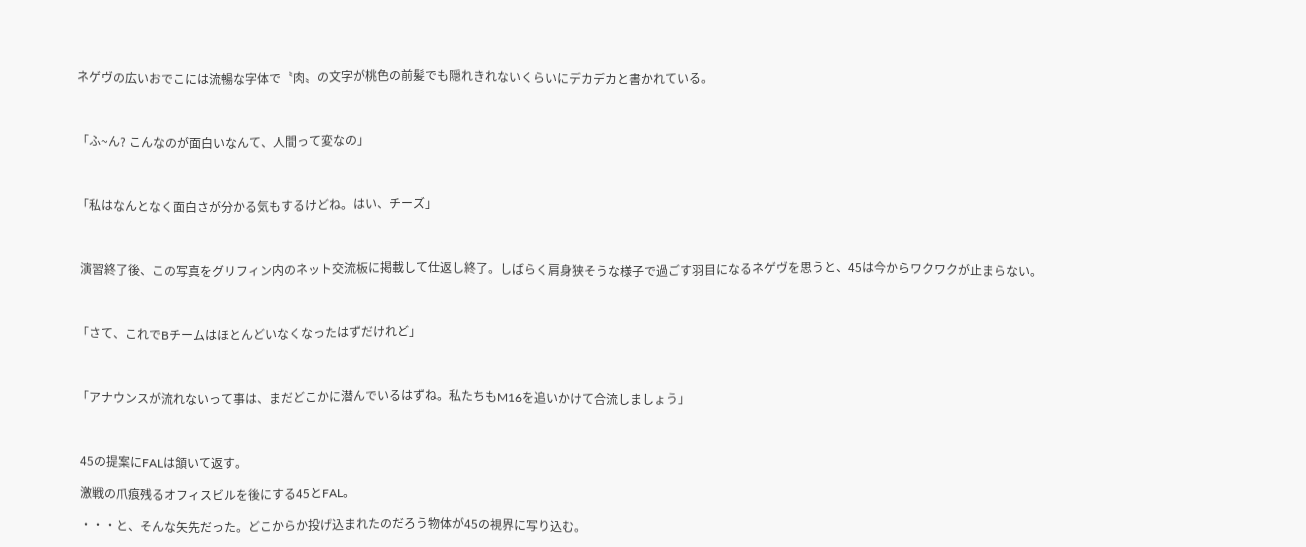ネゲヴの広いおでこには流暢な字体で〝肉〟の文字が桃色の前髪でも隠れきれないくらいにデカデカと書かれている。



「ふ~ん? こんなのが面白いなんて、人間って変なの」



「私はなんとなく面白さが分かる気もするけどね。はい、チーズ」



 演習終了後、この写真をグリフィン内のネット交流板に掲載して仕返し終了。しばらく肩身狭そうな様子で過ごす羽目になるネゲヴを思うと、45は今からワクワクが止まらない。



「さて、これでBチームはほとんどいなくなったはずだけれど」



「アナウンスが流れないって事は、まだどこかに潜んでいるはずね。私たちもM16を追いかけて合流しましょう」



 45の提案にFALは頷いて返す。

 激戦の爪痕残るオフィスビルを後にする45とFAL。

 ・・・と、そんな矢先だった。どこからか投げ込まれたのだろう物体が45の視界に写り込む。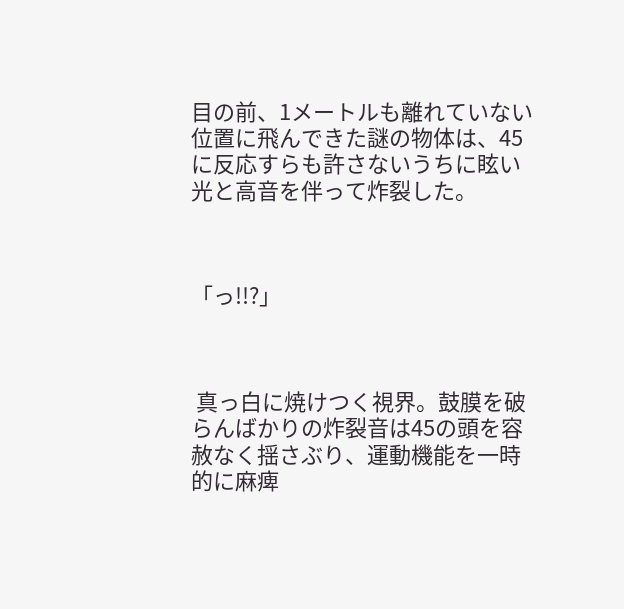目の前、1メートルも離れていない位置に飛んできた謎の物体は、45に反応すらも許さないうちに眩い光と高音を伴って炸裂した。



「っ!!?」



 真っ白に焼けつく視界。鼓膜を破らんばかりの炸裂音は45の頭を容赦なく揺さぶり、運動機能を一時的に麻痺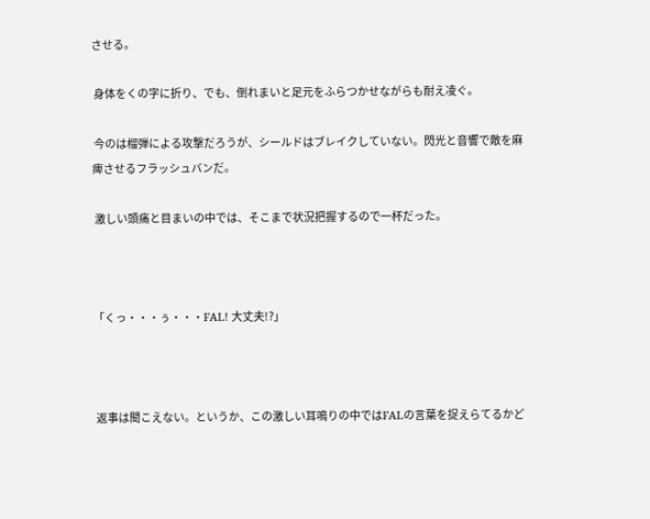させる。

 身体をくの字に折り、でも、倒れまいと足元をふらつかせながらも耐え凌ぐ。

 今のは榴弾による攻撃だろうが、シールドはブレイクしていない。閃光と音響で敵を麻痺させるフラッシュバンだ。

 激しい頭痛と目まいの中では、そこまで状況把握するので一杯だった。



「くっ・・・ぅ・・・FAL! 大丈夫!?」



 返事は聞こえない。というか、この激しい耳鳴りの中ではFALの言葉を捉えらてるかど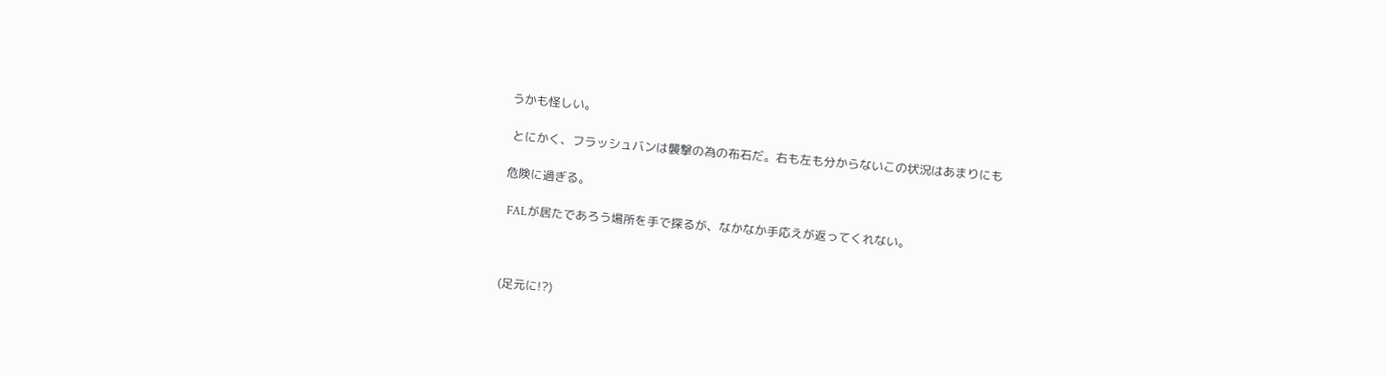うかも怪しい。

 とにかく、フラッシュバンは襲撃の為の布石だ。右も左も分からないこの状況はあまりにも

危険に過ぎる。

 FALが居たであろう場所を手で探るが、なかなか手応えが返ってくれない。



(足元に!?)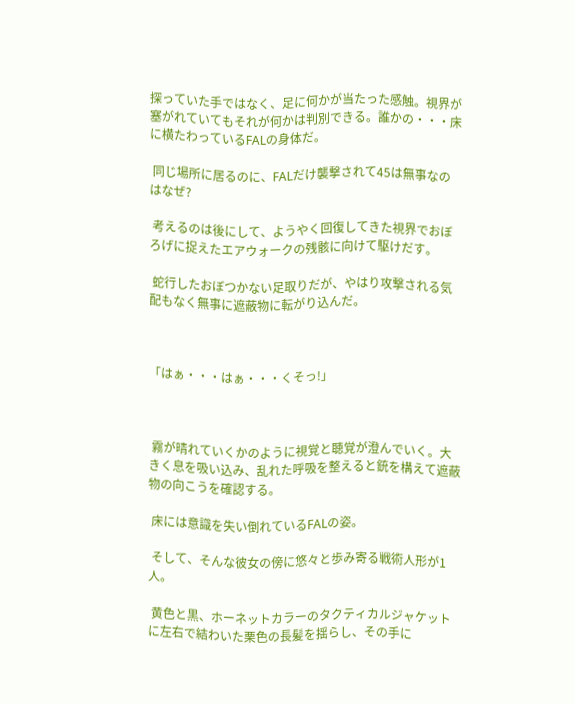探っていた手ではなく、足に何かが当たった感触。視界が塞がれていてもそれが何かは判別できる。誰かの・・・床に横たわっているFALの身体だ。

 同じ場所に居るのに、FALだけ襲撃されて45は無事なのはなぜ?

 考えるのは後にして、ようやく回復してきた視界でおぼろげに捉えたエアウォークの残骸に向けて駆けだす。

 蛇行したおぼつかない足取りだが、やはり攻撃される気配もなく無事に遮蔽物に転がり込んだ。



「はぁ・・・はぁ・・・くそっ!」



 霧が晴れていくかのように視覚と聴覚が澄んでいく。大きく息を吸い込み、乱れた呼吸を整えると銃を構えて遮蔽物の向こうを確認する。

 床には意識を失い倒れているFALの姿。

 そして、そんな彼女の傍に悠々と歩み寄る戦術人形が1人。

 黄色と黒、ホーネットカラーのタクティカルジャケットに左右で結わいた栗色の長髪を揺らし、その手に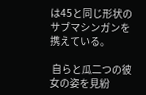は45と同じ形状のサブマシンガンを携えている。

 自らと瓜二つの彼女の姿を見紛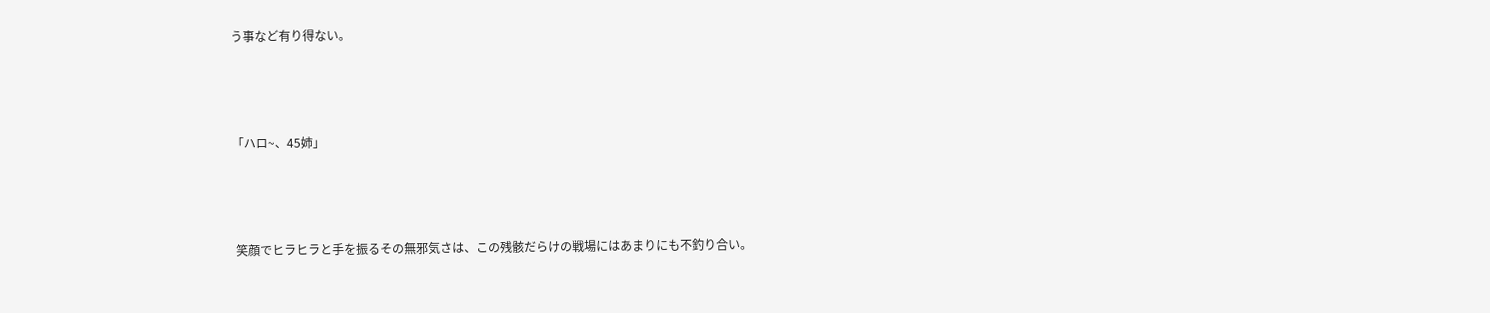う事など有り得ない。



「ハロ~、45姉」



 笑顔でヒラヒラと手を振るその無邪気さは、この残骸だらけの戦場にはあまりにも不釣り合い。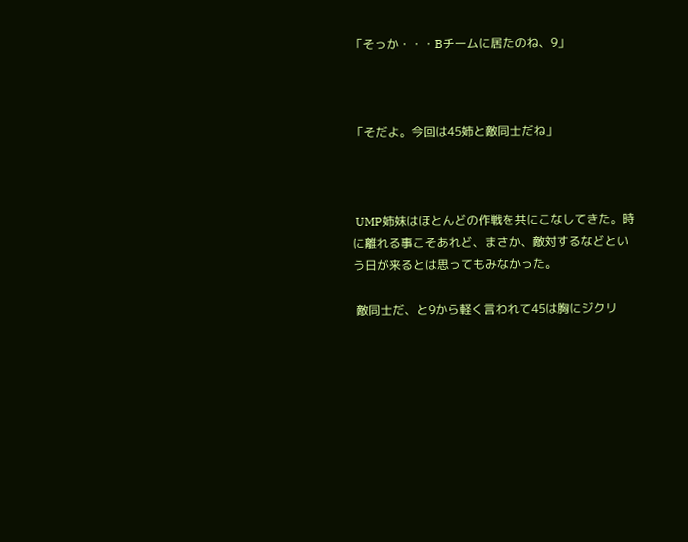「そっか・・・Bチームに居たのね、9」



「そだよ。今回は45姉と敵同士だね」



 UMP姉妹はほとんどの作戦を共にこなしてきた。時に離れる事こそあれど、まさか、敵対するなどという日が来るとは思ってもみなかった。

 敵同士だ、と9から軽く言われて45は胸にジクリ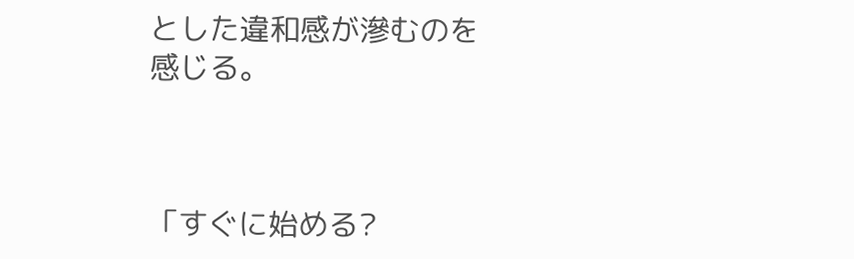とした違和感が滲むのを感じる。



「すぐに始める?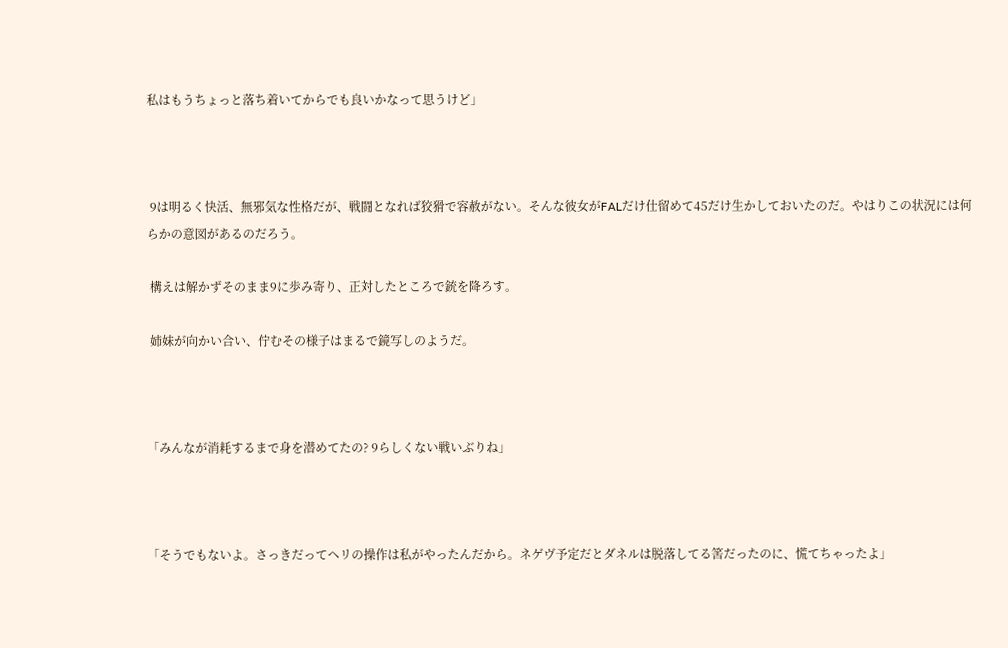私はもうちょっと落ち着いてからでも良いかなって思うけど」



 9は明るく快活、無邪気な性格だが、戦闘となれば狡猾で容赦がない。そんな彼女がFALだけ仕留めて45だけ生かしておいたのだ。やはりこの状況には何らかの意図があるのだろう。

 構えは解かずそのまま9に歩み寄り、正対したところで銃を降ろす。

 姉妹が向かい合い、佇むその様子はまるで鏡写しのようだ。



「みんなが消耗するまで身を潜めてたの? 9らしくない戦いぶりね」



「そうでもないよ。さっきだってヘリの操作は私がやったんだから。ネゲヴ予定だとダネルは脱落してる筈だったのに、慌てちゃったよ」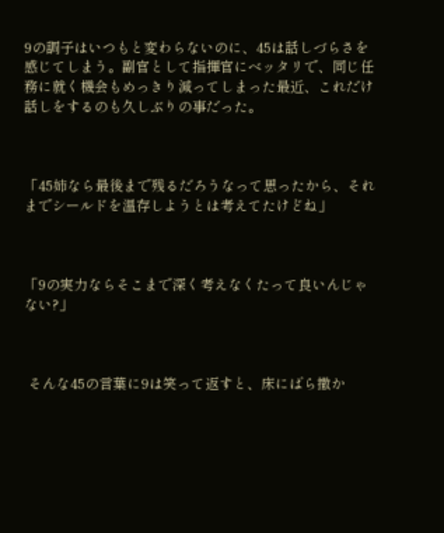9の調子はいつもと変わらないのに、45は話しづらさを感じてしまう。副官として指揮官にベッタリで、同じ任務に就く機会もめっきり減ってしまった最近、これだけ話しをするのも久しぶりの事だった。



「45姉なら最後まで残るだろうなって思ったから、それまでシールドを温存しようとは考えてたけどね」



「9の実力ならそこまで深く考えなくたって良いんじゃない?」



 そんな45の言葉に9は笑って返すと、床にばら撒か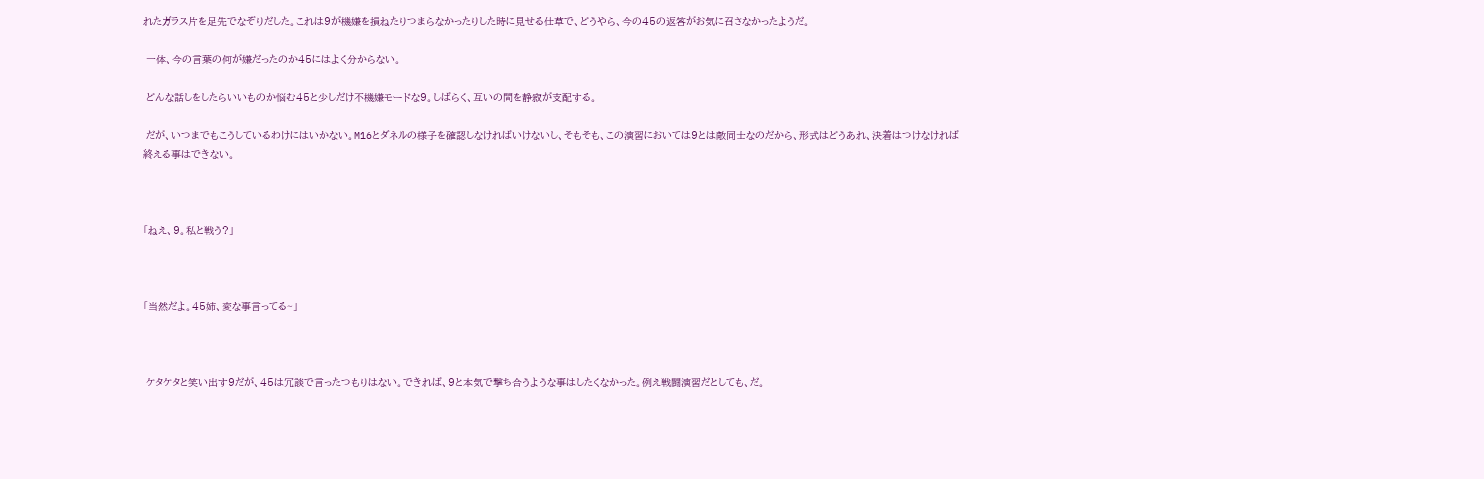れたガラス片を足先でなぞりだした。これは9が機嫌を損ねたりつまらなかったりした時に見せる仕草で、どうやら、今の45の返答がお気に召さなかったようだ。

 一体、今の言葉の何が嫌だったのか45にはよく分からない。

 どんな話しをしたらいいものか悩む45と少しだけ不機嫌モードな9。しばらく、互いの間を静寂が支配する。

 だが、いつまでもこうしているわけにはいかない。M16とダネルの様子を確認しなければいけないし、そもそも、この演習においては9とは敵同士なのだから、形式はどうあれ、決着はつけなければ終える事はできない。



「ねえ、9。私と戦う?」



「当然だよ。45姉、変な事言ってる~」



 ケタケタと笑い出す9だが、45は冗談で言ったつもりはない。できれば、9と本気で撃ち合うような事はしたくなかった。例え戦闘演習だとしても、だ。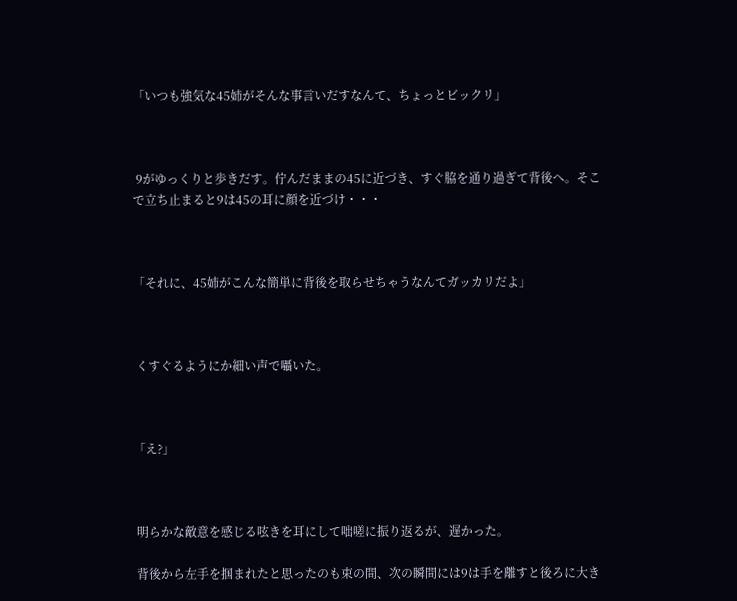「いつも強気な45姉がそんな事言いだすなんて、ちょっとビックリ」



 9がゆっくりと歩きだす。佇んだままの45に近づき、すぐ脇を通り過ぎて背後へ。そこで立ち止まると9は45の耳に顔を近づけ・・・



「それに、45姉がこんな簡単に背後を取らせちゃうなんてガッカリだよ」



 くすぐるようにか細い声で囁いた。



「え?」



 明らかな敵意を感じる呟きを耳にして咄嗟に振り返るが、遅かった。

 背後から左手を掴まれたと思ったのも束の間、次の瞬間には9は手を離すと後ろに大き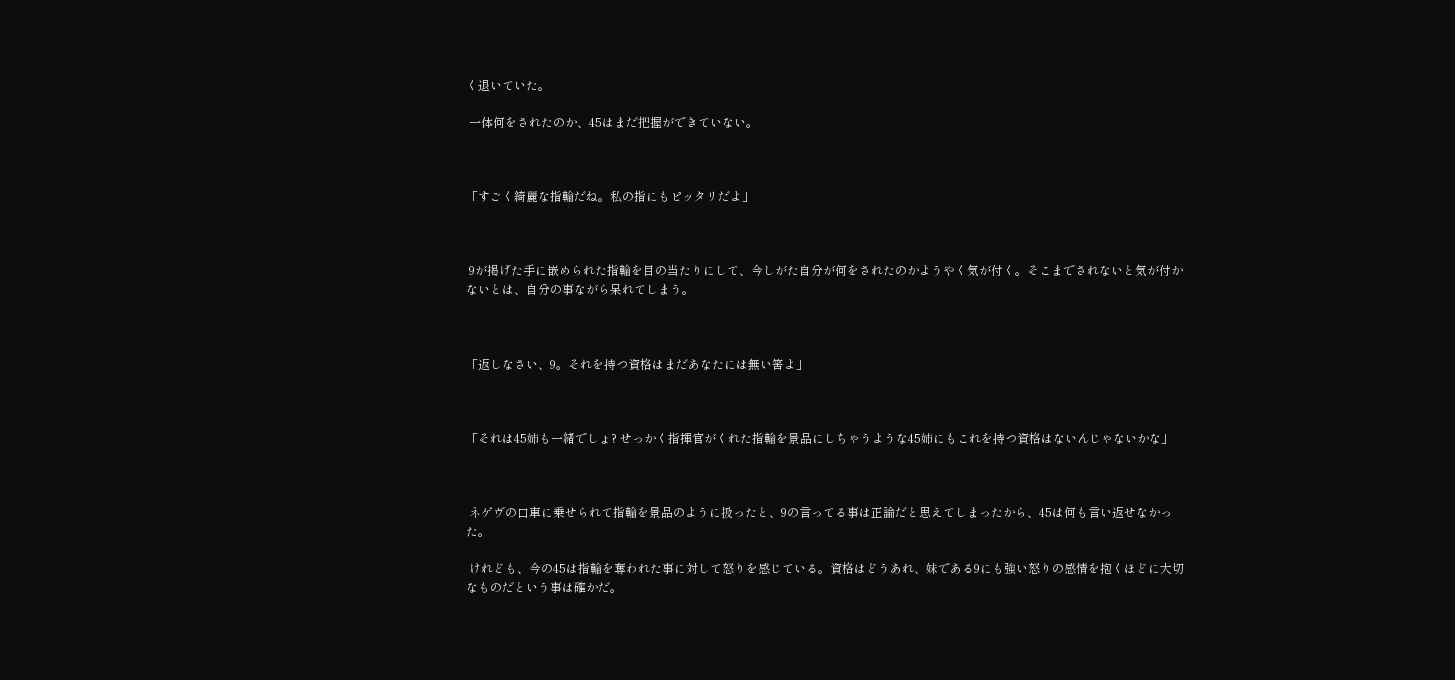く退いていた。

 一体何をされたのか、45はまだ把握ができていない。



「すごく綺麗な指輪だね。私の指にもピッタリだよ」



 9が掲げた手に嵌められた指輪を目の当たりにして、今しがた自分が何をされたのかようやく気が付く。そこまでされないと気が付かないとは、自分の事ながら呆れてしまう。



「返しなさい、9。それを持つ資格はまだあなたには無い筈よ」



「それは45姉も一緒でしょ? せっかく指揮官がくれた指輪を景品にしちゃうような45姉にもこれを持つ資格はないんじゃないかな」



 ネゲヴの口車に乗せられて指輪を景品のように扱ったと、9の言ってる事は正論だと思えてしまったから、45は何も言い返せなかった。

 けれども、今の45は指輪を奪われた事に対して怒りを感じている。資格はどうあれ、妹である9にも強い怒りの感情を抱くほどに大切なものだという事は確かだ。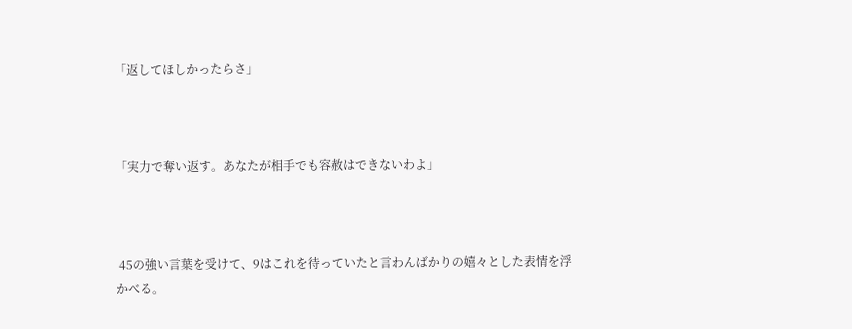「返してほしかったらさ」



「実力で奪い返す。あなたが相手でも容赦はできないわよ」



 45の強い言葉を受けて、9はこれを待っていたと言わんばかりの嬉々とした表情を浮かべる。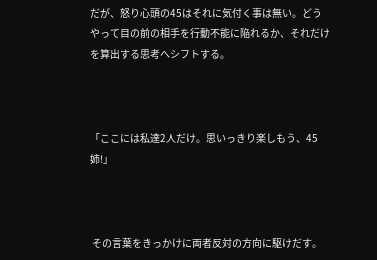だが、怒り心頭の45はそれに気付く事は無い。どうやって目の前の相手を行動不能に陥れるか、それだけを算出する思考へシフトする。



「ここには私達2人だけ。思いっきり楽しもう、45姉!」



 その言葉をきっかけに両者反対の方向に駆けだす。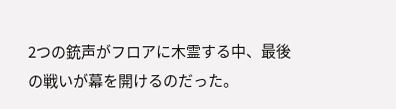2つの銃声がフロアに木霊する中、最後の戦いが幕を開けるのだった。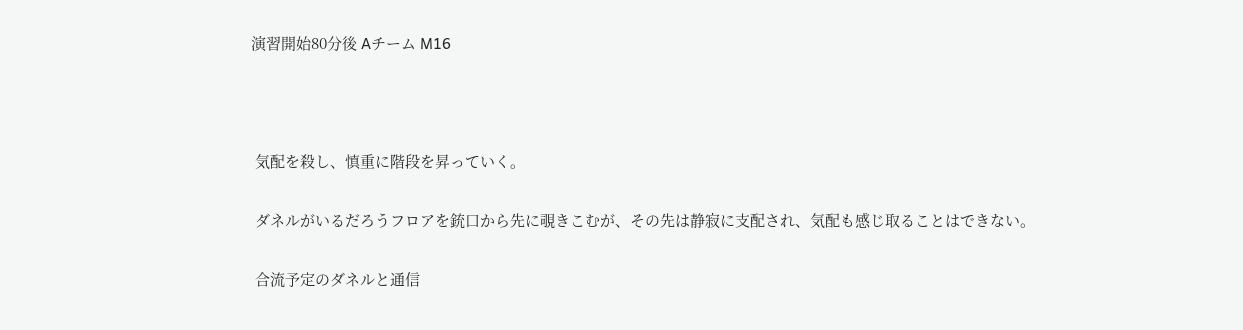演習開始80分後 Aチーム M16



 気配を殺し、慎重に階段を昇っていく。

 ダネルがいるだろうフロアを銃口から先に覗きこむが、その先は静寂に支配され、気配も感じ取ることはできない。

 合流予定のダネルと通信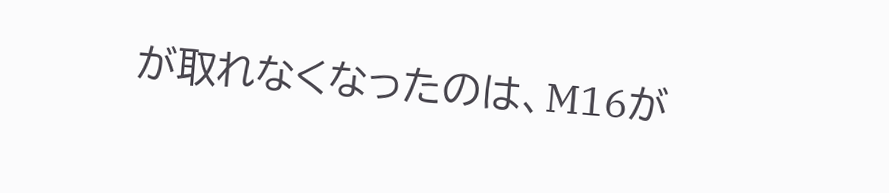が取れなくなったのは、M16が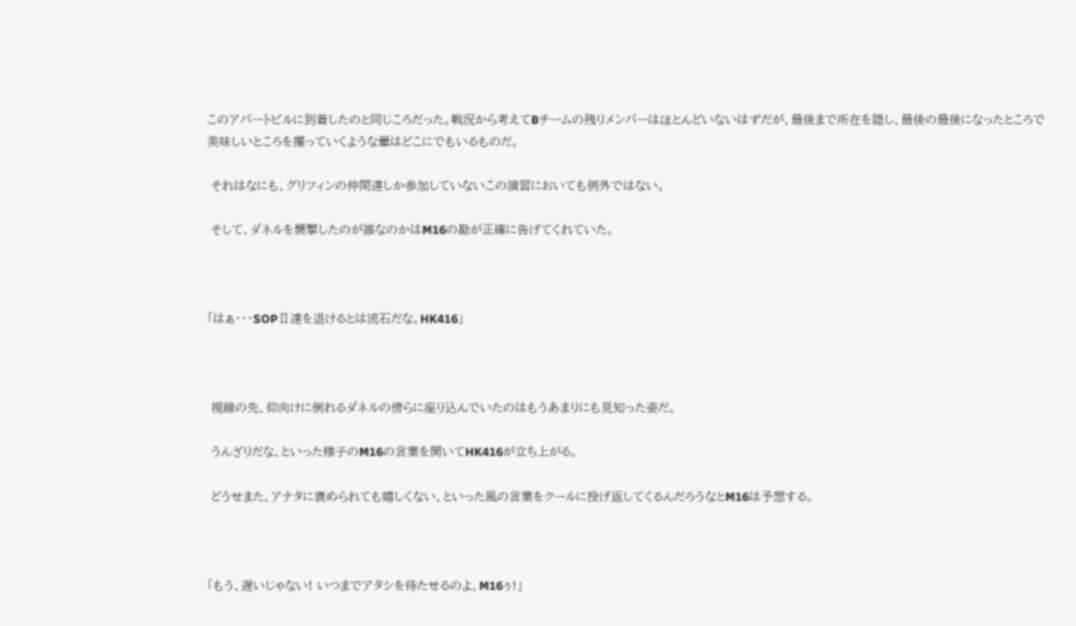このアパートビルに到着したのと同じころだった。戦況から考えてBチームの残りメンバーはほとんどいないはずだが、最後まで所在を隠し、最後の最後になったところで美味しいところを攫っていくような輩はどこにでもいるものだ。

 それはなにも、グリフィンの仲間達しか参加していないこの演習においても例外ではない。

 そして、ダネルを襲撃したのが誰なのかはM16の勘が正確に告げてくれていた。



「はぁ・・・SOPⅡ達を退けるとは流石だな。HK416」



 視線の先、仰向けに倒れるダネルの傍らに座り込んでいたのはもうあまりにも見知った姿だ。

 うんざりだな、といった様子のM16の言葉を聞いてHK416が立ち上がる。

 どうせまた、アナタに褒められても嬉しくない、といった風の言葉をクールに投げ返してくるんだろうなとM16は予想する。



「もう、遅いじゃない! いつまでアタシを待たせるのよ、M16ぅ!」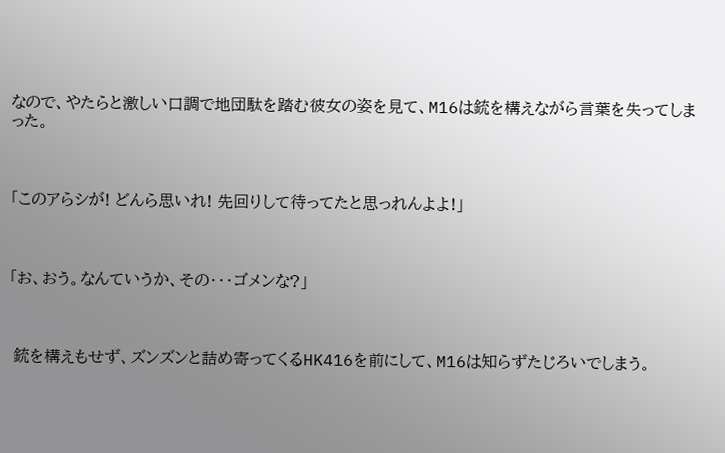なので、やたらと激しい口調で地団駄を踏む彼女の姿を見て、M16は銃を構えながら言葉を失ってしまった。



「このアらシが! どんら思いれ! 先回りして待ってたと思っれんよよ!」



「お、おう。なんていうか、その・・・ゴメンな?」



 銃を構えもせず、ズンズンと詰め寄ってくるHK416を前にして、M16は知らずたじろいでしまう。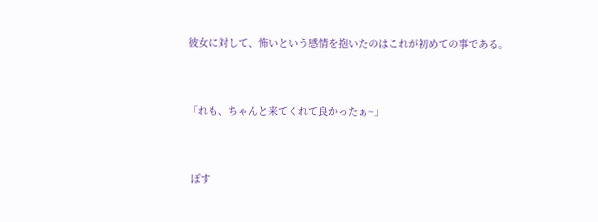彼女に対して、怖いという感情を抱いたのはこれが初めての事である。



「れも、ちゃんと来てくれて良かったぁ~」



 ぽす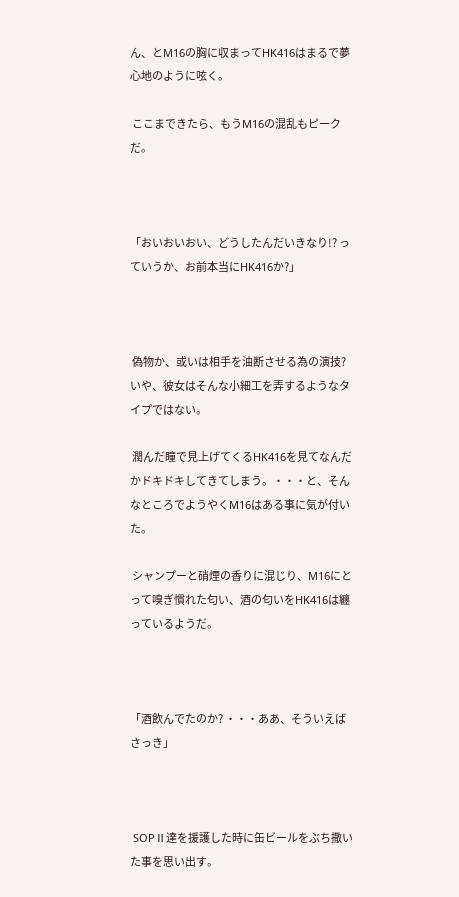ん、とM16の胸に収まってHK416はまるで夢心地のように呟く。

 ここまできたら、もうM16の混乱もピークだ。



「おいおいおい、どうしたんだいきなり!? っていうか、お前本当にHK416か?」



 偽物か、或いは相手を油断させる為の演技? いや、彼女はそんな小細工を弄するようなタイプではない。

 潤んだ瞳で見上げてくるHK416を見てなんだかドキドキしてきてしまう。・・・と、そんなところでようやくM16はある事に気が付いた。

 シャンプーと硝煙の香りに混じり、M16にとって嗅ぎ慣れた匂い、酒の匂いをHK416は纏っているようだ。



「酒飲んでたのか? ・・・ああ、そういえばさっき」



 SOPⅡ達を援護した時に缶ビールをぶち撒いた事を思い出す。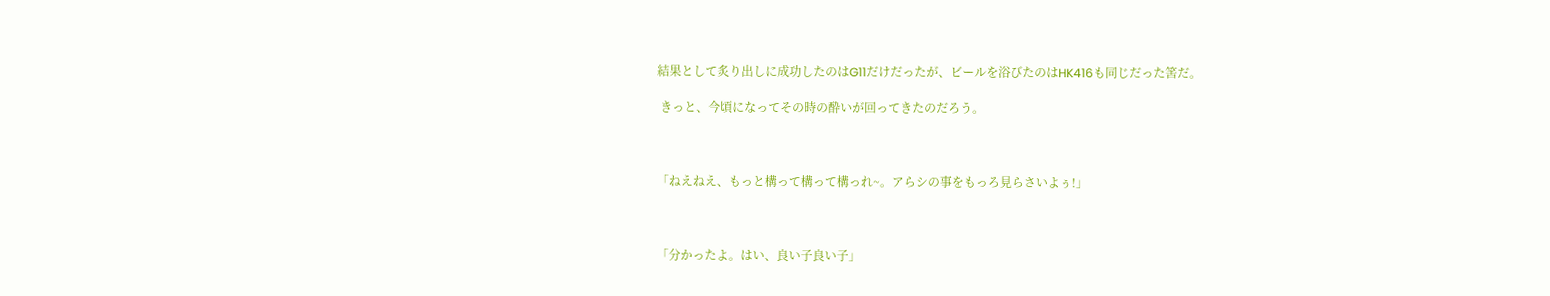結果として炙り出しに成功したのはG11だけだったが、ビールを浴びたのはHK416も同じだった筈だ。

 きっと、今頃になってその時の酔いが回ってきたのだろう。



「ねえねえ、もっと構って構って構っれ~。アらシの事をもっろ見らさいよぅ!」



「分かったよ。はい、良い子良い子」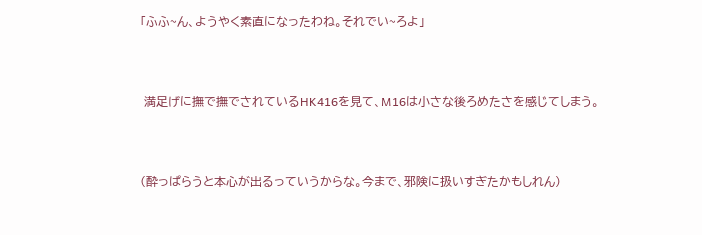「ふふ~ん、ようやく素直になったわね。それでい~ろよ」



 満足げに撫で撫でされているHK416を見て、M16は小さな後ろめたさを感じてしまう。



(酔っぱらうと本心が出るっていうからな。今まで、邪険に扱いすぎたかもしれん)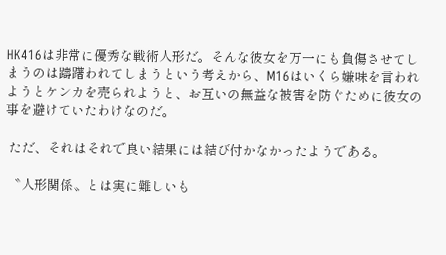HK416は非常に優秀な戦術人形だ。そんな彼女を万一にも負傷させてしまうのは躊躇われてしまうという考えから、M16はいくら嫌味を言われようとケンカを売られようと、お互いの無益な被害を防ぐために彼女の事を避けていたわけなのだ。

 ただ、それはそれで良い結果には結び付かなかったようである。

 〝人形関係〟とは実に難しいも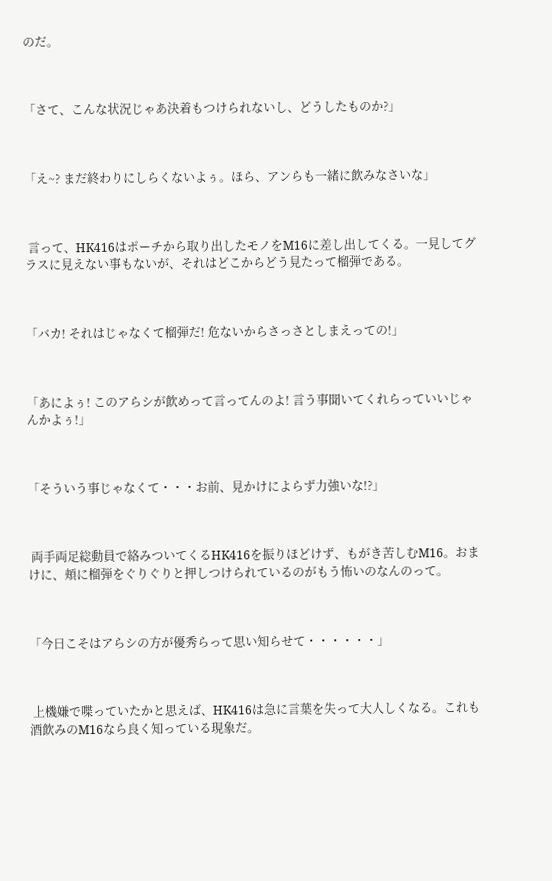のだ。



「さて、こんな状況じゃあ決着もつけられないし、どうしたものか?」



「え~? まだ終わりにしらくないよぅ。ほら、アンらも一緒に飲みなさいな」



 言って、HK416はポーチから取り出したモノをM16に差し出してくる。一見してグラスに見えない事もないが、それはどこからどう見たって榴弾である。



「バカ! それはじゃなくて榴弾だ! 危ないからさっさとしまえっての!」



「あによぅ! このアらシが飲めって言ってんのよ! 言う事聞いてくれらっていいじゃんかよぅ!」



「そういう事じゃなくて・・・お前、見かけによらず力強いな!?」



 両手両足総動員で絡みついてくるHK416を振りほどけず、もがき苦しむM16。おまけに、頬に榴弾をぐりぐりと押しつけられているのがもう怖いのなんのって。



「今日こそはアらシの方が優秀らって思い知らせて・・・・・・」



 上機嫌で喋っていたかと思えば、HK416は急に言葉を失って大人しくなる。これも酒飲みのM16なら良く知っている現象だ。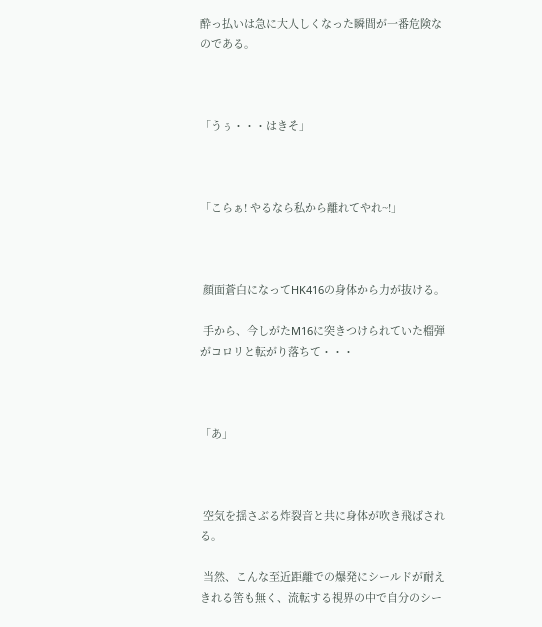酔っ払いは急に大人しくなった瞬間が一番危険なのである。



「うぅ・・・はきそ」



「こらぁ! やるなら私から離れてやれ~!」



 顔面蒼白になってHK416の身体から力が抜ける。

 手から、今しがたM16に突きつけられていた榴弾がコロリと転がり落ちて・・・



「あ」



 空気を揺さぶる炸裂音と共に身体が吹き飛ばされる。

 当然、こんな至近距離での爆発にシールドが耐えきれる筈も無く、流転する視界の中で自分のシー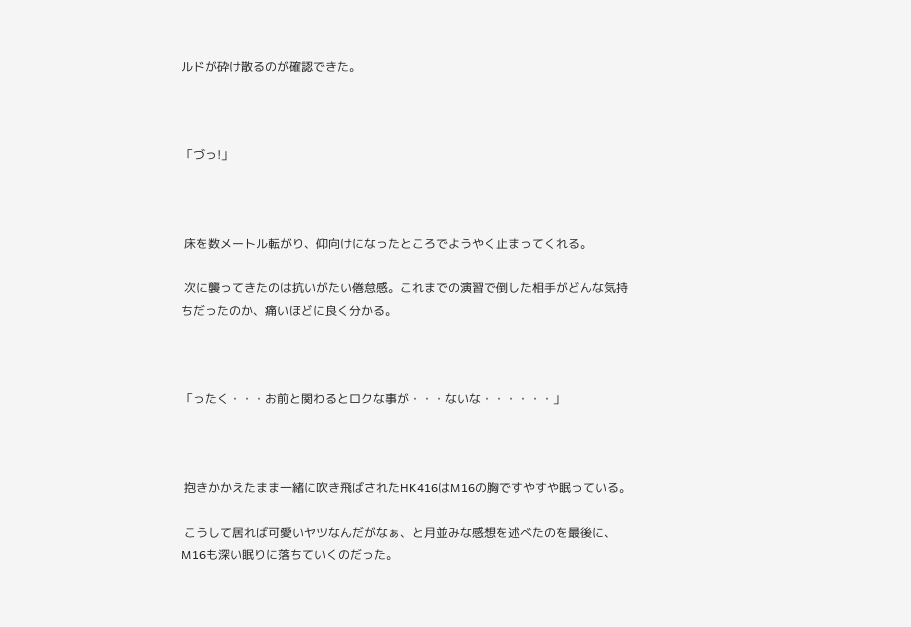ルドが砕け散るのが確認できた。



「づっ!」



 床を数メートル転がり、仰向けになったところでようやく止まってくれる。

 次に襲ってきたのは抗いがたい倦怠感。これまでの演習で倒した相手がどんな気持ちだったのか、痛いほどに良く分かる。



「ったく・・・お前と関わるとロクな事が・・・ないな・・・・・・」



 抱きかかえたまま一緒に吹き飛ばされたHK416はM16の胸ですやすや眠っている。

 こうして居れば可愛いヤツなんだがなぁ、と月並みな感想を述べたのを最後に、M16も深い眠りに落ちていくのだった。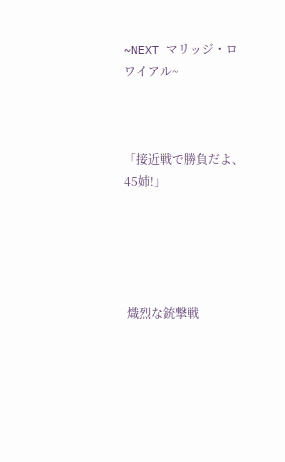~NEXT マリッジ・ロワイアル~



「接近戦で勝負だよ、45姉!」





 熾烈な銃撃戦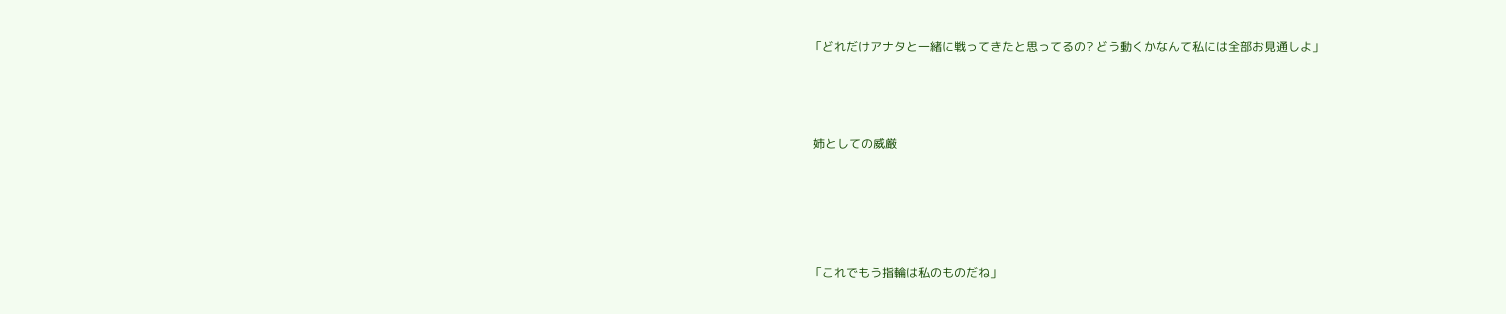「どれだけアナタと一緒に戦ってきたと思ってるの? どう動くかなんて私には全部お見通しよ」





 姉としての威厳







「これでもう指輪は私のものだね」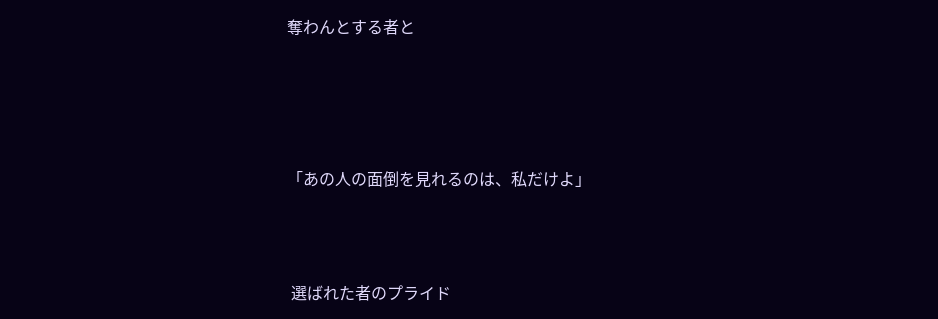奪わんとする者と







「あの人の面倒を見れるのは、私だけよ」





 選ばれた者のプライド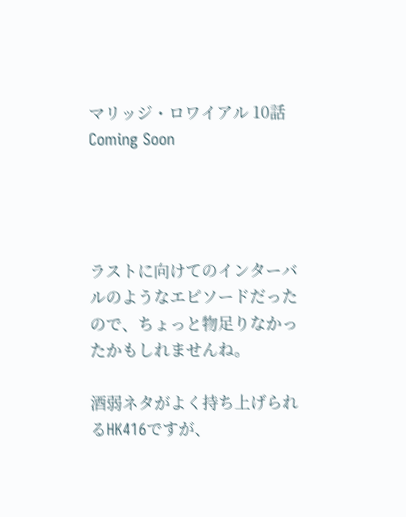マリッジ・ロワイアル 10話 Coming Soon




ラストに向けてのインターバルのようなエピソードだったので、ちょっと物足りなかったかもしれませんね。

酒弱ネタがよく持ち上げられるHK416ですが、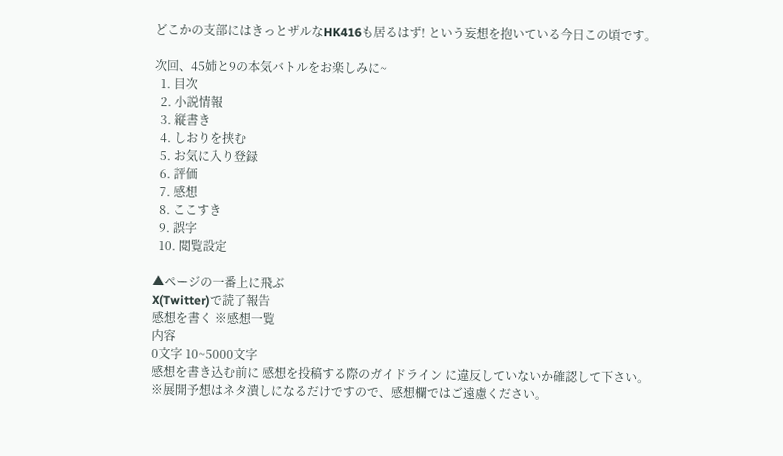どこかの支部にはきっとザルなHK416も居るはず! という妄想を抱いている今日この頃です。

次回、45姉と9の本気バトルをお楽しみに~
  1. 目次
  2. 小説情報
  3. 縦書き
  4. しおりを挟む
  5. お気に入り登録
  6. 評価
  7. 感想
  8. ここすき
  9. 誤字
  10. 閲覧設定

▲ページの一番上に飛ぶ
X(Twitter)で読了報告
感想を書く ※感想一覧
内容
0文字 10~5000文字
感想を書き込む前に 感想を投稿する際のガイドライン に違反していないか確認して下さい。
※展開予想はネタ潰しになるだけですので、感想欄ではご遠慮ください。